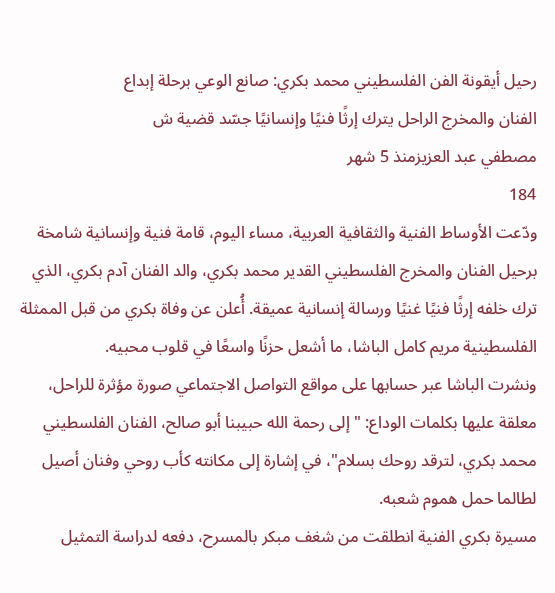رحيل أيقونة الفن الفلسطيني محمد بكري: صانع الوعي برحلة إبداع
الفنان والمخرج الراحل يترك إرثًا فنيًا وإنسانيًا جسّد قضية ش
مصطفي عبد العزيزمنذ 5 شهر
184
ودّعت الأوساط الفنية والثقافية العربية، مساء اليوم، قامة فنية وإنسانية شامخة برحيل الفنان والمخرج الفلسطيني القدير محمد بكري، والد الفنان آدم بكري، الذي ترك خلفه إرثًا فنيًا غنيًا ورسالة إنسانية عميقة. أُعلن عن وفاة بكري من قبل الممثلة الفلسطينية مريم كامل الباشا، ما أشعل حزنًا واسعًا في قلوب محبيه.
ونشرت الباشا عبر حسابها على مواقع التواصل الاجتماعي صورة مؤثرة للراحل، معلقة عليها بكلمات الوداع: "إلى رحمة الله حبيبنا أبو صالح، الفنان الفلسطيني محمد بكري، لترقد روحك بسلام"، في إشارة إلى مكانته كأب روحي وفنان أصيل لطالما حمل هموم شعبه.
مسيرة بكري الفنية انطلقت من شغف مبكر بالمسرح، دفعه لدراسة التمثيل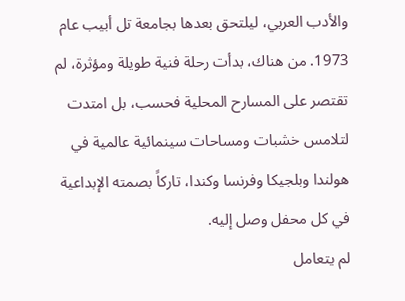والأدب العربي، ليلتحق بعدها بجامعة تل أبيب عام 1973. من هناك، بدأت رحلة فنية طويلة ومؤثرة، لم تقتصر على المسارح المحلية فحسب، بل امتدت لتلامس خشبات ومساحات سينمائية عالمية في هولندا وبلجيكا وفرنسا وكندا، تاركاً بصمته الإبداعية في كل محفل وصل إليه.
لم يتعامل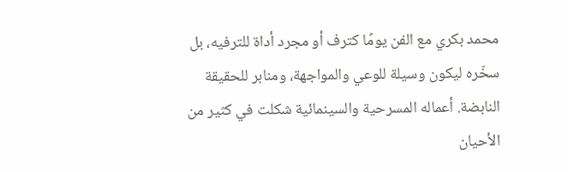محمد بكري مع الفن يومًا كترف أو مجرد أداة للترفيه، بل سخّره ليكون وسيلة للوعي والمواجهة، ومنابر للحقيقة النابضة. أعماله المسرحية والسينمائية شكلت في كثير من الأحيان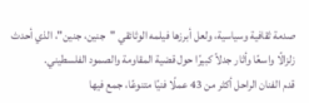صدمة ثقافية وسياسية، ولعل أبرزها فيلمه الوثائقي "جنين، جنين"، الذي أحدث زلزالًا واسعًا وأثار جدلاً كبيرًا حول قضية المقاومة والصمود الفلسطيني.
قدم الفنان الراحل أكثر من 43 عملًا فنيًا متنوعًا، جمع فيها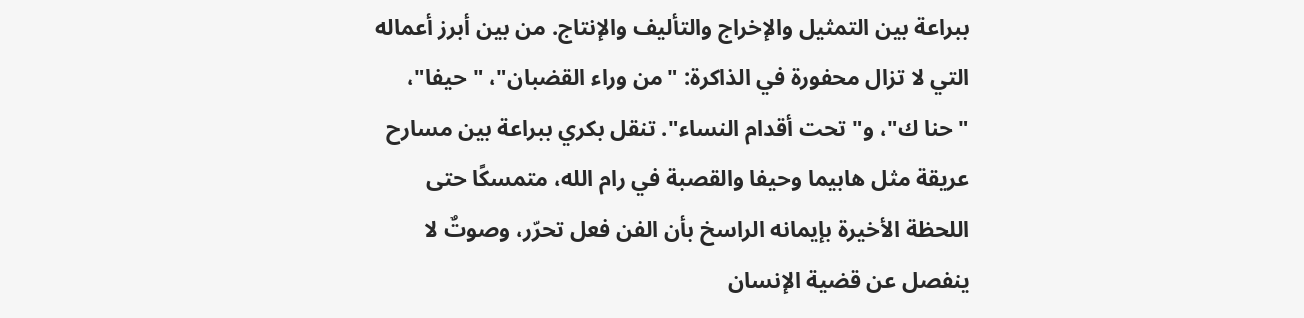ببراعة بين التمثيل والإخراج والتأليف والإنتاج. من بين أبرز أعماله التي لا تزال محفورة في الذاكرة: "من وراء القضبان"، "حيفا"، "حنا ك"، و"تحت أقدام النساء". تنقل بكري ببراعة بين مسارح عريقة مثل هابيما وحيفا والقصبة في رام الله، متمسكًا حتى اللحظة الأخيرة بإيمانه الراسخ بأن الفن فعل تحرّر، وصوتٌ لا ينفصل عن قضية الإنسان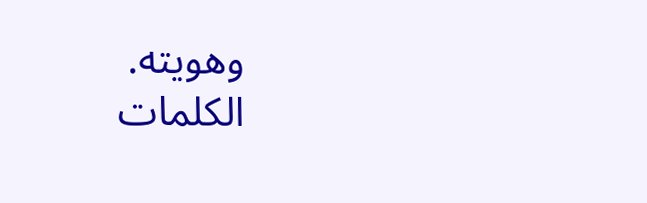وهويته.
الكلمات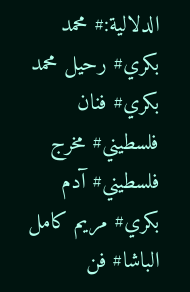الدلالية:# محمد بكري# رحيل محمد بكري# فنان فلسطيني# مخرج فلسطيني# آدم بكري# مريم كامل الباشا# فن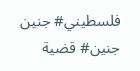فلسطيني# جنين جنين# قضية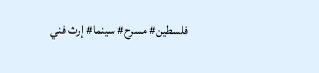فلسطين# مسرح# سينما# إرث فني